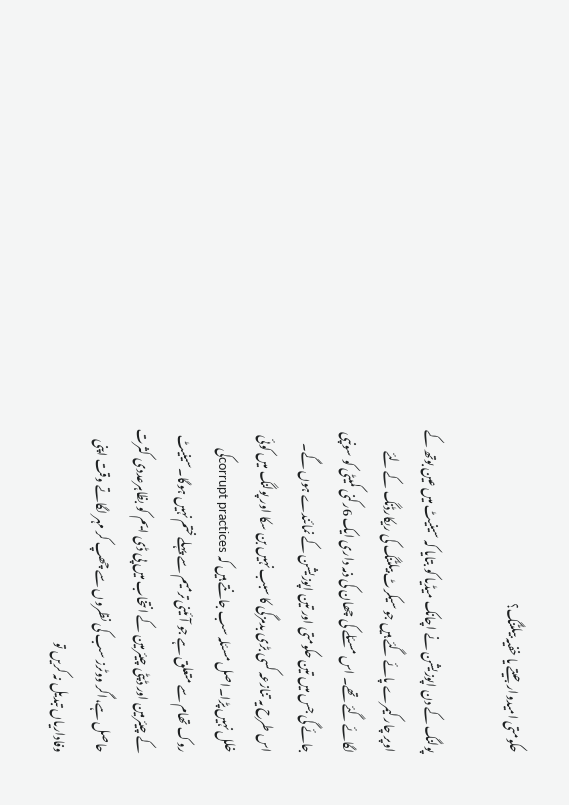حکومتی امیدوار جیتے یا خفیہ بیلٹنگ؟

پولنگ کے دن اپوزیشن نے اچانک میڈیا کو بتایا کہ سینیٹ میں عین بوتھ کے اوپر چار کیمرے پائے گئے ہیں جو سیکرٹ بیلٹنگ کی ریکارڈنگ کے لئے لگائے گئے تھے۔ اس مسئلے کی چھان کی ذمہ داری ایک 6رکنی کمیٹی کو سونپی جائے گی جس میں تین حکومتی اور تین اپوزیشن کے نمائندے ہوں گے۔ اس طرح یہ تنازعہ کسی بڑی بدمزگی کا سبب نہیں بن سکا اور پولنگ میں کوئی خلل نہیں پڑا۔اصل مسئلہ سب جانتے ہیں کہ corrupt practicesکی روک تھام سے متعلق ہے جو آئینی ترمیم سے پہلے ختم نہیں ہوگا۔سینیٹ کے چیئرمین اور ڈپٹی چیئرمین کے انتخاب میں پی ڈی ایم کو بظاہرعددی کثرت حاصل ہے،اگر ووٹرز سب کی نظروں سے چھپ کر مہر لگاتے وقت اپنی وفاداریاں تبدیل نہ کریں تو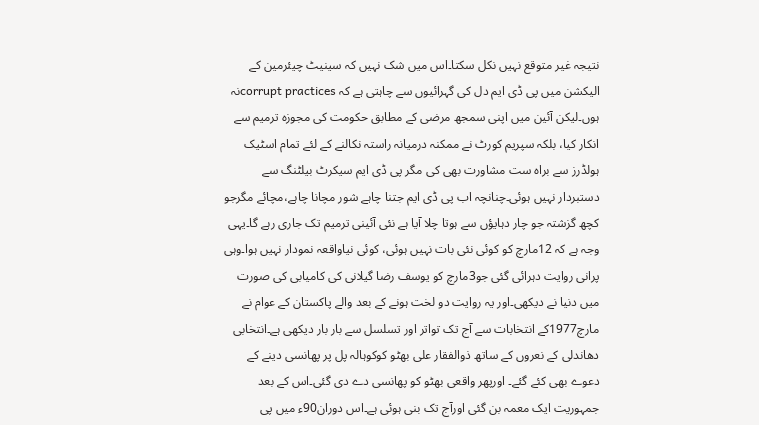نتیجہ غیر متوقع نہیں نکل سکتا۔اس میں شک نہیں کہ سینیٹ چیئرمین کے الیکشن میں پی ڈی ایم دل کی گہرائیوں سے چاہتی ہے کہ corrupt practicesنہ ہوں۔لیکن آئین میں اپنی سمجھ مرضی کے مطابق حکومت کی مجوزہ ترمیم سے انکار کیا، بلکہ سپریم کورٹ نے ممکنہ درمیانہ راستہ نکالنے کے لئے تمام اسٹیک ہولڈرز سے براہ ست مشاورت بھی کی مگر پی ڈی ایم سیکرٹ بیلٹنگ سے دستبردار نہیں ہوئی۔چنانچہ اب پی ڈی ایم جتنا چاہے شور مچانا چاہے،مچائے مگرجو کچھ گزشتہ جو چار دہایؤں سے ہوتا چلا آیا ہے نئی آئینی ترمیم تک جاری رہے گا۔یہی وجہ ہے کہ 12مارچ کو کوئی نئی بات نہیں ہوئی، کوئی نیاواقعہ نمودار نہیں ہوا۔وہی پرانی روایت دہرائی گئی جو3مارچ کو یوسف رضا گیلانی کی کامیابی کی صورت میں دنیا نے دیکھی۔اور یہ روایت دو لخت ہونے کے بعد والے پاکستان کے عوام نے مارچ1977کے انتخابات سے آج تک تواتر اور تسلسل سے بار بار دیکھی ہے۔انتخابی دھاندلی کے نعروں کے ساتھ ذوالفقار علی بھٹو کوکوہالہ پل پر پھانسی دینے کے دعوے بھی کئے گئے۔ اورپھر واقعی بھٹو کو پھانسی دے دی گئی۔اس کے بعد جمہوریت ایک معمہ بن گئی اورآج تک بنی ہوئی ہے۔اس دوران90ء میں پی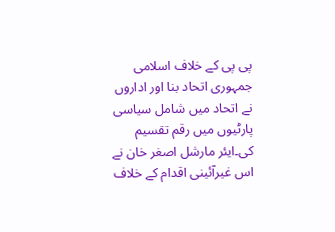پی پی کے خلاف اسلامی جمہوری اتحاد بنا اور اداروں نے اتحاد میں شامل سیاسی پارٹیوں میں رقم تقسیم کی۔ایئر مارشل اصغر خان نے اس غیرآئینی اقدام کے خلاف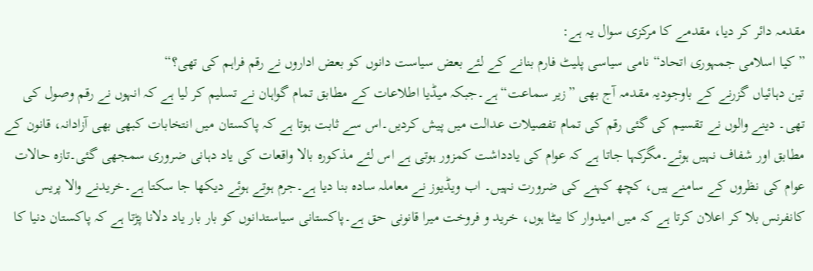مقدمہ دائر کر دیا، مقدمے کا مرکزی سوال یہ ہے:
”کیا اسلامی جمہوری اتحاد“ نامی سیاسی پلیٹ فارم بنانے کے لئے بعض سیاست دانوں کو بعض اداروں نے رقم فراہم کی تھی؟“
تین دہائیاں گزرنے کے باوجودیہ مقدمہ آج بھی ”زیر سماعت“ ہے۔جبکہ میڈیا اطلاعات کے مطابق تمام گواہان نے تسلیم کر لیا ہے کہ انہوں نے رقم وصول کی تھی۔ دینے والوں نے تقسیم کی گئی رقم کی تمام تفصیلات عدالت میں پیش کردیں۔اس سے ثابت ہوتا ہے کہ پاکستان میں انتخابات کبھی بھی آزادانہ، قانون کے مطابق اور شفاف نہیں ہوئے۔مگرکہا جاتا ہے کہ عوام کی یادداشت کمزور ہوتی ہے اس لئے مذکورہ بالا واقعات کی یاد دہانی ضروری سمجھی گئی۔تازہ حالات عوام کی نظروں کے سامنے ہیں، کچھ کہنے کی ضرورت نہیں۔ اب ویڈیوز نے معاملہ سادہ بنا دیا ہے۔جرم ہوتے ہوئے دیکھا جا سکتا ہے۔خریدنے والا پریس کانفرنس بلا کر اعلان کرتا ہے کہ میں امیدوار کا بیٹا ہوں، خرید و فروخت میرا قانونی حق ہے۔پاکستانی سیاستدانوں کو بار بار یاد دلانا پڑتا ہے کہ پاکستان دنیا کا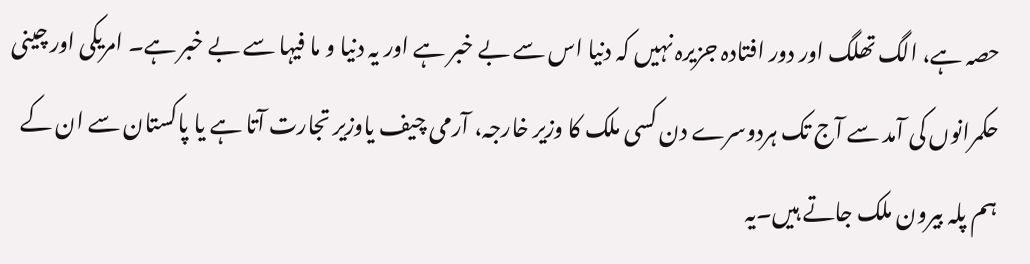حصہ ہے، الگ تھلگ اور دور افتادہ جزیرہ نہیں کہ دنیا اس سے بے خبر ہے اور یہ دنیا و ما فیہا سے بے خبر ہے۔ امریکی اور چینی حکمرانوں کی آمد سے آج تک ہردوسرے دن کسی ملک کا وزیر خارجہ، آرمی چیف یاوزیر تجارت آتا ہے یا پاکستان سے ان کے ہم پلہ بیرون ملک جاتے ہیں۔یہ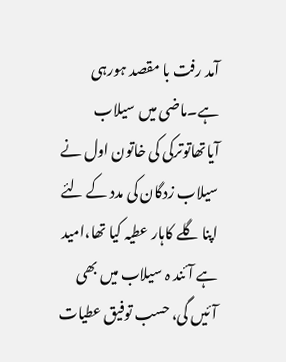آمد رفت با مقصد ہورہی ہے۔ماضی میں سیلاب آیاتھاتوترکی کی خاتون اول نے سیلاب زدگان کی مدد کے لئے اپنا گلے کاہار عطیہ کیا تھا،امید ہے آئند ہ سیلاب میں بھی آئیں گی، حسب توفیق عطیات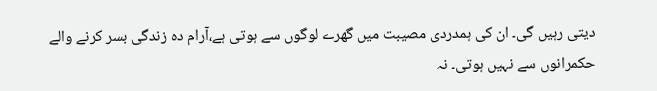دیتی رہیں گی۔ ان کی ہمدردی مصیبت میں گھرے لوگوں سے ہوتی ہے،آرام دہ زندگی بسر کرنے والے حکمرانوں سے نہیں ہوتی۔ نہ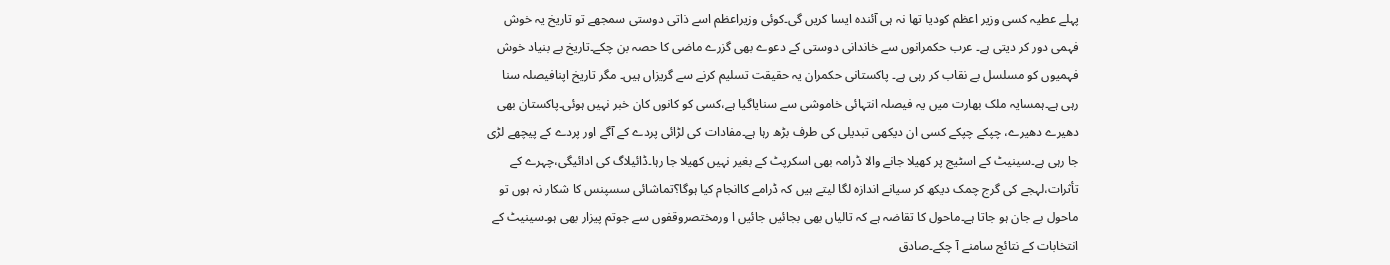پہلے عطیہ کسی وزیر اعظم کودیا تھا نہ ہی آئندہ ایسا کریں گی۔کوئی وزیراعظم اسے ذاتی دوستی سمجھے تو تاریخ یہ خوش فہمی دور کر دیتی ہے۔ عرب حکمرانوں سے خاندانی دوستی کے دعوے بھی گزرے ماضی کا حصہ بن چکے۔تاریخ بے بنیاد خوش فہمیوں کو مسلسل بے نقاب کر رہی ہے۔ پاکستانی حکمران یہ حقیقت تسلیم کرنے سے گریزاں ہیں۔ مگر تاریخ اپنافیصلہ سنا رہی ہے۔ہمسایہ ملک بھارت میں یہ فیصلہ انتہائی خاموشی سے سنایاگیا ہے،کسی کو کانوں کان خبر نہیں ہوئی۔پاکستان بھی دھیرے دھیرے، چپکے چپکے کسی ان دیکھی تبدیلی کی طرف بڑھ رہا ہے۔مفادات کی لڑائی پردے کے آگے اور پردے کے پیچھے لڑی جا رہی ہے۔سینیٹ کے اسٹیج پر کھیلا جانے والا ڈرامہ بھی اسکرپٹ کے بغیر نہیں کھیلا جا رہا۔ڈائیلاگ کی ادائیگی،چہرے کے تأثرات،لہجے کی گرج چمک دیکھ کر سیانے اندازہ لگا لیتے ہیں کہ ڈرامے کاانجام کیا ہوگا؟تماشائی سسپنس کا شکار نہ ہوں تو ماحول بے جان ہو جاتا ہے۔ماحول کا تقاضہ ہے کہ تالیاں بھی بجائیں جائیں ا ورمختصروقفوں سے جوتم پیزار بھی ہو۔سینیٹ کے انتخابات کے نتائج سامنے آ چکے۔صادق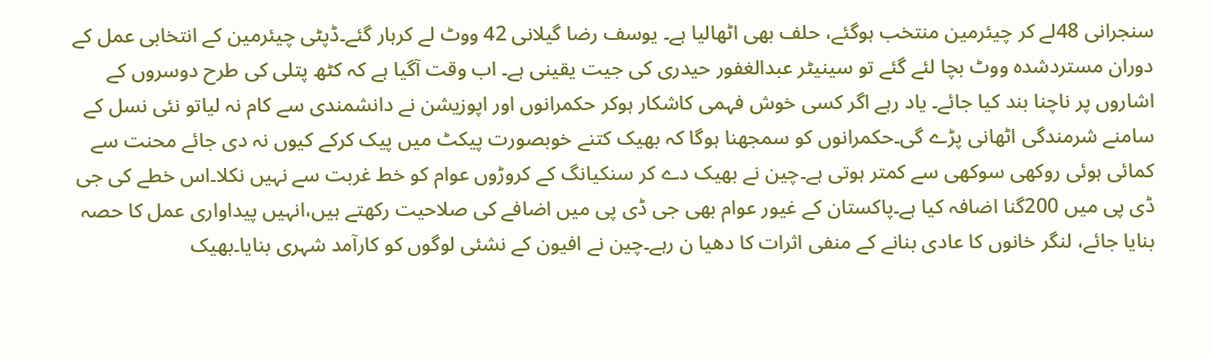سنجرانی 48لے کر چیئرمین منتخب ہوگئے، حلف بھی اٹھالیا ہے۔ یوسف رضا گیلانی 42 ووٹ لے کرہار گئے۔ڈپٹی چیئرمین کے انتخابی عمل کے دوران مستردشدہ ووٹ بچا لئے گئے تو سینیٹر عبدالغفور حیدری کی جیت یقینی ہے۔ اب وقت آگیا ہے کہ کٹھ پتلی کی طرح دوسروں کے اشاروں پر ناچنا بند کیا جائے۔ یاد رہے اگر کسی خوش فہمی کاشکار ہوکر حکمرانوں اور اپوزیشن نے دانشمندی سے کام نہ لیاتو نئی نسل کے سامنے شرمندگی اٹھانی پڑے گی۔حکمرانوں کو سمجھنا ہوگا کہ بھیک کتنے خوبصورت پیکٹ میں پیک کرکے کیوں نہ دی جائے محنت سے کمائی ہوئی روکھی سوکھی سے کمتر ہوتی ہے۔چین نے بھیک دے کر سنکیانگ کے کروڑوں عوام کو خط غربت سے نہیں نکلا۔اس خطے کی جی ڈی پی میں 200گنا اضافہ کیا ہے۔پاکستان کے غیور عوام بھی جی ڈی پی میں اضافے کی صلاحیت رکھتے ہیں،انہیں پیداواری عمل کا حصہ بنایا جائے، لنگر خانوں کا عادی بنانے کے منفی اثرات کا دھیا ن رہے۔چین نے افیون کے نشئی لوگوں کو کارآمد شہری بنایا۔بھیک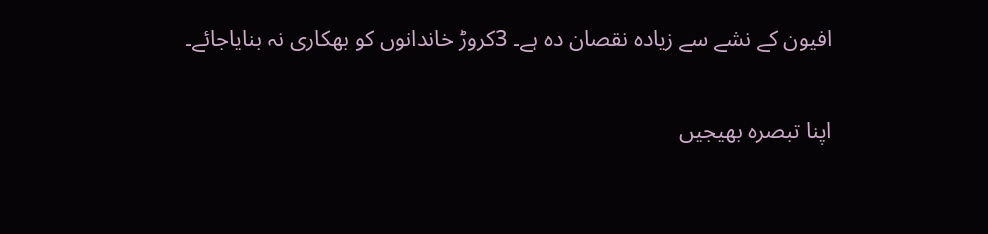افیون کے نشے سے زیادہ نقصان دہ ہے۔ 3کروڑ خاندانوں کو بھکاری نہ بنایاجائے۔

اپنا تبصرہ بھیجیں